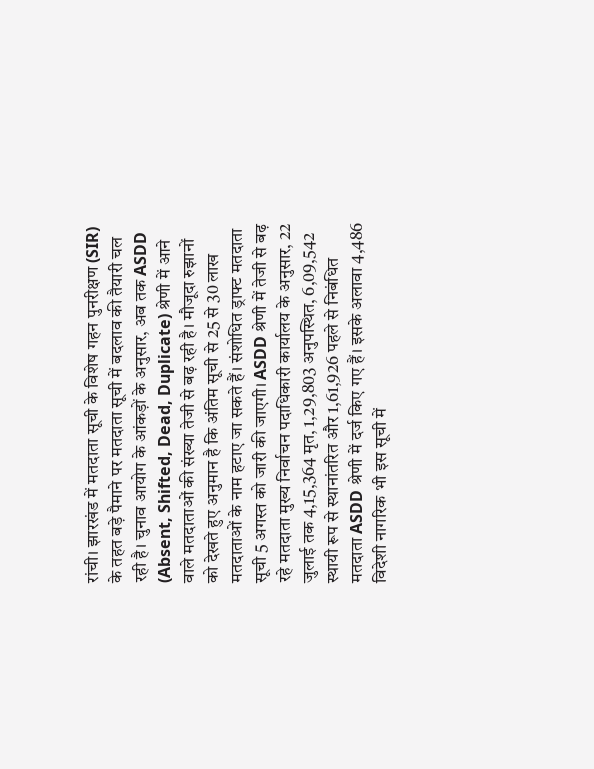रांची। झारखंड में मतदाता सूची के विशेष गहन पुनरीक्षण (SIR) के तहत बड़े पैमाने पर मतदाता सूची में बदलाव की तैयारी चल रही है। चुनाव आयोग के आंकड़ों के अनुसार, अब तक ASDD (Absent, Shifted, Dead, Duplicate) श्रेणी में आने वाले मतदाताओं की संख्या तेजी से बढ़ रही है। मौजूदा रुझानों को देखते हुए अनुमान है कि अंतिम सूची से 25 से 30 लाख मतदाताओं के नाम हटाए जा सकते हैं। संशोधित ड्राफ्ट मतदाता सूची 5 अगस्त को जारी की जाएगी। ASDD श्रेणी में तेजी से बढ़ रहे मतदाता मुख्य निर्वाचन पदाधिकारी कार्यालय के अनुसार, 22 जुलाई तक 4,15,364 मृत, 1,29,803 अनुपस्थित, 6,09,542 स्थायी रूप से स्थानांतरित और 1,61,926 पहले से निबंधित मतदाता ASDD श्रेणी में दर्ज किए गए हैं। इसके अलावा 4,486 विदेशी नागरिक भी इस सूची में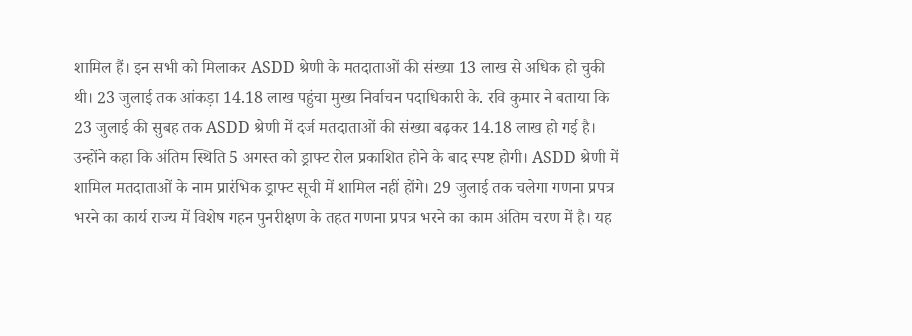शामिल हैं। इन सभी को मिलाकर ASDD श्रेणी के मतदाताओं की संख्या 13 लाख से अधिक हो चुकी थी। 23 जुलाई तक आंकड़ा 14.18 लाख पहुंचा मुख्य निर्वाचन पदाधिकारी के. रवि कुमार ने बताया कि 23 जुलाई की सुबह तक ASDD श्रेणी में दर्ज मतदाताओं की संख्या बढ़कर 14.18 लाख हो गई है। उन्होंने कहा कि अंतिम स्थिति 5 अगस्त को ड्राफ्ट रोल प्रकाशित होने के बाद स्पष्ट होगी। ASDD श्रेणी में शामिल मतदाताओं के नाम प्रारंभिक ड्राफ्ट सूची में शामिल नहीं होंगे। 29 जुलाई तक चलेगा गणना प्रपत्र भरने का कार्य राज्य में विशेष गहन पुनरीक्षण के तहत गणना प्रपत्र भरने का काम अंतिम चरण में है। यह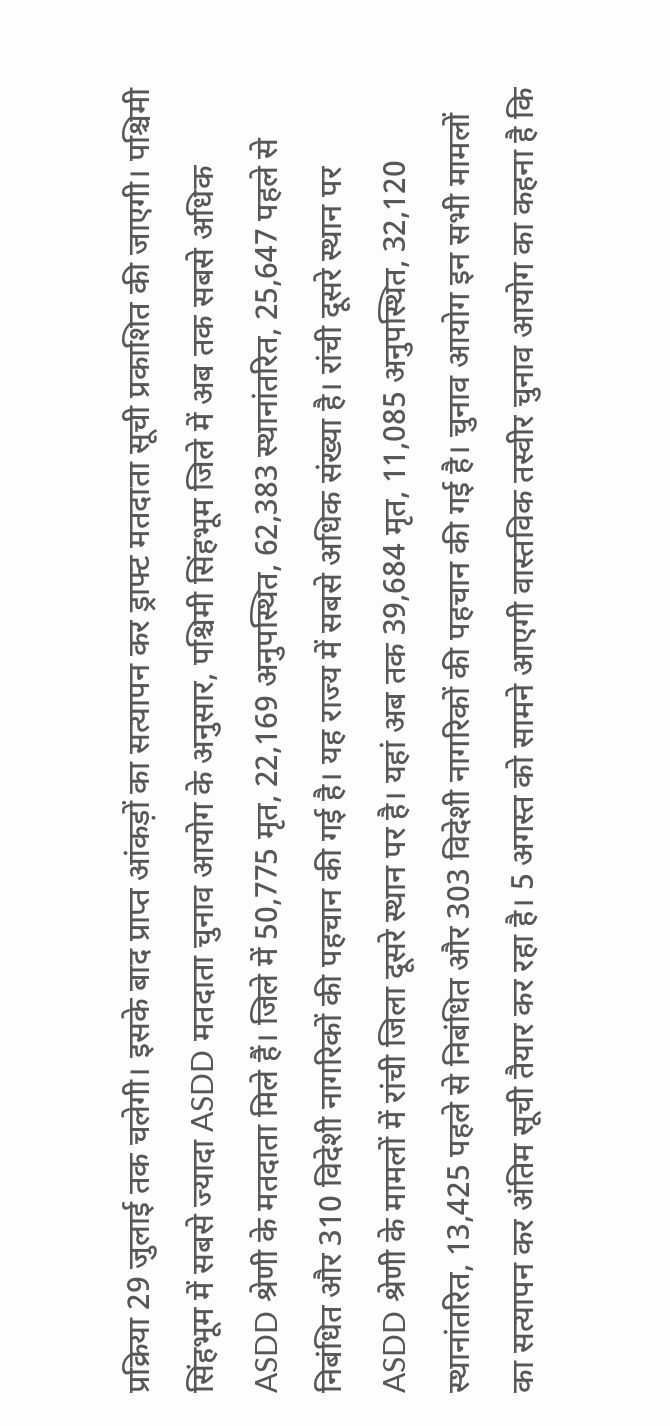प्रक्रिया 29 जुलाई तक चलेगी। इसके बाद प्राप्त आंकड़ों का सत्यापन कर ड्राफ्ट मतदाता सूची प्रकाशित की जाएगी। पश्चिमी सिंहभूम में सबसे ज्यादा ASDD मतदाता चुनाव आयोग के अनुसार, पश्चिमी सिंहभूम जिले में अब तक सबसे अधिक ASDD श्रेणी के मतदाता मिले हैं। जिले में 50,775 मृत, 22,169 अनुपस्थित, 62,383 स्थानांतरित, 25,647 पहले से निबंधित और 310 विदेशी नागरिकों की पहचान की गई है। यह राज्य में सबसे अधिक संख्या है। रांची दूसरे स्थान पर ASDD श्रेणी के मामलों में रांची जिला दूसरे स्थान पर है। यहां अब तक 39,684 मृत, 11,085 अनुपस्थित, 32,120 स्थानांतरित, 13,425 पहले से निबंधित और 303 विदेशी नागरिकों की पहचान की गई है। चुनाव आयोग इन सभी मामलों का सत्यापन कर अंतिम सूची तैयार कर रहा है। 5 अगस्त को सामने आएगी वास्तविक तस्वीर चुनाव आयोग का कहना है कि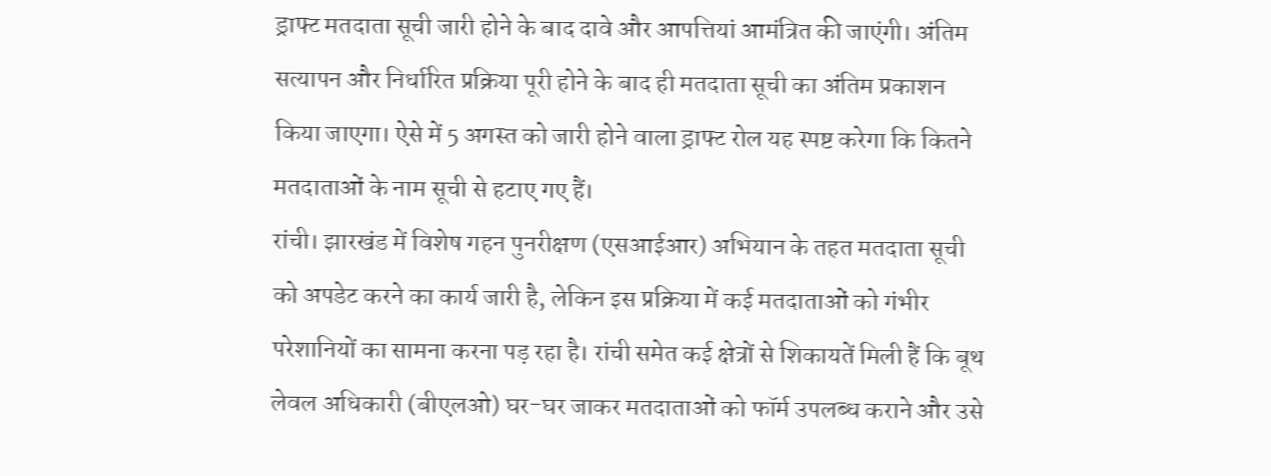ड्राफ्ट मतदाता सूची जारी होने के बाद दावे और आपत्तियां आमंत्रित की जाएंगी। अंतिम सत्यापन और निर्धारित प्रक्रिया पूरी होने के बाद ही मतदाता सूची का अंतिम प्रकाशन किया जाएगा। ऐसे में 5 अगस्त को जारी होने वाला ड्राफ्ट रोल यह स्पष्ट करेगा कि कितने मतदाताओं के नाम सूची से हटाए गए हैं।
रांची। झारखंड में विशेष गहन पुनरीक्षण (एसआईआर) अभियान के तहत मतदाता सूची को अपडेट करने का कार्य जारी है, लेकिन इस प्रक्रिया में कई मतदाताओं को गंभीर परेशानियों का सामना करना पड़ रहा है। रांची समेत कई क्षेत्रों से शिकायतें मिली हैं कि बूथ लेवल अधिकारी (बीएलओ) घर-घर जाकर मतदाताओं को फॉर्म उपलब्ध कराने और उसे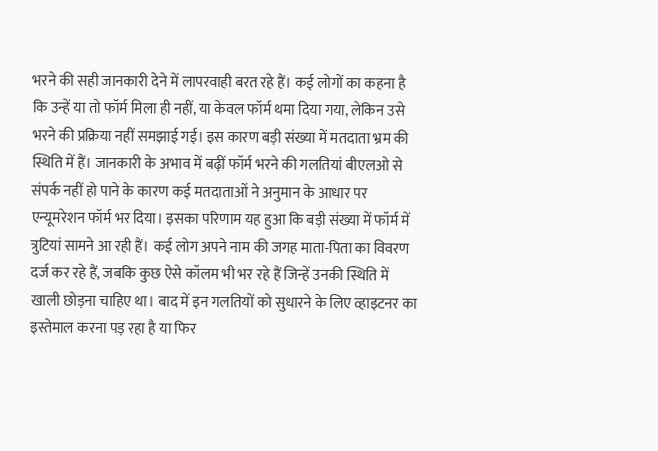भरने की सही जानकारी देने में लापरवाही बरत रहे हैं। कई लोगों का कहना है कि उन्हें या तो फॉर्म मिला ही नहीं, या केवल फॉर्म थमा दिया गया, लेकिन उसे भरने की प्रक्रिया नहीं समझाई गई। इस कारण बड़ी संख्या में मतदाता भ्रम की स्थिति में हैं। जानकारी के अभाव में बढ़ीं फॉर्म भरने की गलतियां बीएलओ से संपर्क नहीं हो पाने के कारण कई मतदाताओं ने अनुमान के आधार पर एन्यूमरेशन फॉर्म भर दिया। इसका परिणाम यह हुआ कि बड़ी संख्या में फॉर्म में त्रुटियां सामने आ रही हैं। कई लोग अपने नाम की जगह माता-पिता का विवरण दर्ज कर रहे हैं, जबकि कुछ ऐसे कॉलम भी भर रहे हैं जिन्हें उनकी स्थिति में खाली छोड़ना चाहिए था। बाद में इन गलतियों को सुधारने के लिए व्हाइटनर का इस्तेमाल करना पड़ रहा है या फिर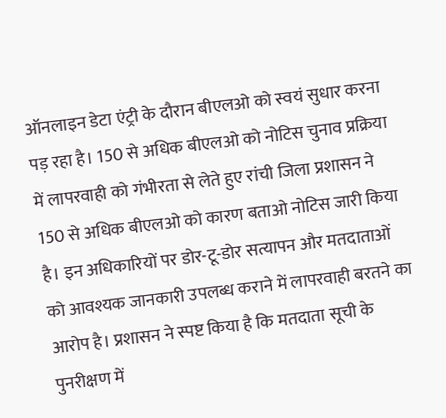ऑनलाइन डेटा एंट्री के दौरान बीएलओ को स्वयं सुधार करना पड़ रहा है। 150 से अधिक बीएलओ को नोटिस चुनाव प्रक्रिया में लापरवाही को गंभीरता से लेते हुए रांची जिला प्रशासन ने 150 से अधिक बीएलओ को कारण बताओ नोटिस जारी किया है। इन अधिकारियों पर डोर-टू-डोर सत्यापन और मतदाताओं को आवश्यक जानकारी उपलब्ध कराने में लापरवाही बरतने का आरोप है। प्रशासन ने स्पष्ट किया है कि मतदाता सूची के पुनरीक्षण में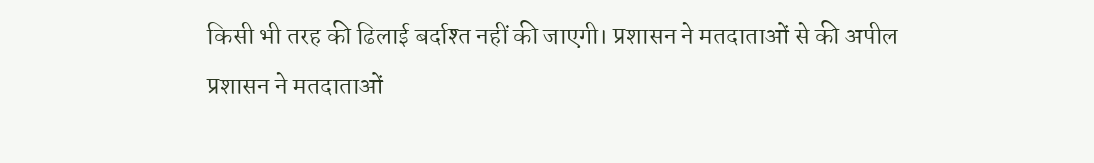किसी भी तरह की ढिलाई बर्दाश्त नहीं की जाएगी। प्रशासन ने मतदाताओं से की अपील प्रशासन ने मतदाताओं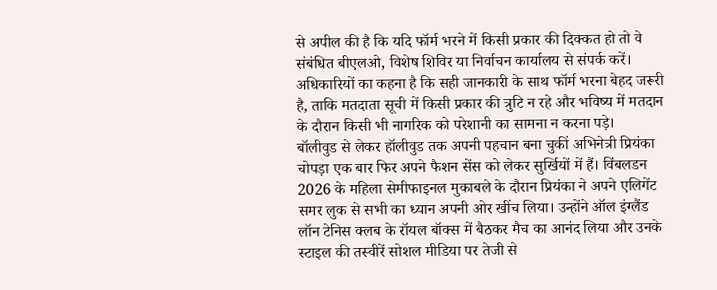से अपील की है कि यदि फॉर्म भरने में किसी प्रकार की दिक्कत हो तो वे संबंधित बीएलओ, विशेष शिविर या निर्वाचन कार्यालय से संपर्क करें। अधिकारियों का कहना है कि सही जानकारी के साथ फॉर्म भरना बेहद जरूरी है, ताकि मतदाता सूची में किसी प्रकार की त्रुटि न रहे और भविष्य में मतदान के दौरान किसी भी नागरिक को परेशानी का सामना न करना पड़े।
बॉलीवुड से लेकर हॉलीवुड तक अपनी पहचान बना चुकीं अभिनेत्री प्रियंका चोपड़ा एक बार फिर अपने फैशन सेंस को लेकर सुर्खियों में हैं। विंबलडन 2026 के महिला सेमीफाइनल मुकाबले के दौरान प्रियंका ने अपने एलिगेंट समर लुक से सभी का ध्यान अपनी ओर खींच लिया। उन्होंने ऑल इंग्लैंड लॉन टेनिस क्लब के रॉयल बॉक्स में बैठकर मैच का आनंद लिया और उनके स्टाइल की तस्वीरें सोशल मीडिया पर तेजी से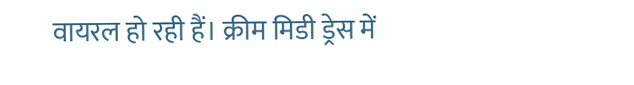वायरल हो रही हैं। क्रीम मिडी ड्रेस में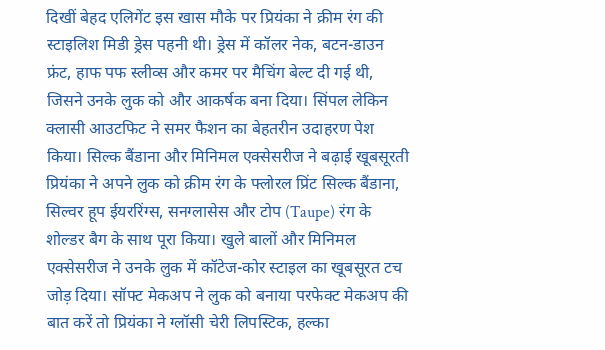दिखीं बेहद एलिगेंट इस खास मौके पर प्रियंका ने क्रीम रंग की स्टाइलिश मिडी ड्रेस पहनी थी। ड्रेस में कॉलर नेक, बटन-डाउन फ्रंट, हाफ पफ स्लीव्स और कमर पर मैचिंग बेल्ट दी गई थी, जिसने उनके लुक को और आकर्षक बना दिया। सिंपल लेकिन क्लासी आउटफिट ने समर फैशन का बेहतरीन उदाहरण पेश किया। सिल्क बैंडाना और मिनिमल एक्सेसरीज ने बढ़ाई खूबसूरती प्रियंका ने अपने लुक को क्रीम रंग के फ्लोरल प्रिंट सिल्क बैंडाना, सिल्वर हूप ईयररिंग्स, सनग्लासेस और टोप (Taupe) रंग के शोल्डर बैग के साथ पूरा किया। खुले बालों और मिनिमल एक्सेसरीज ने उनके लुक में कॉटेज-कोर स्टाइल का खूबसूरत टच जोड़ दिया। सॉफ्ट मेकअप ने लुक को बनाया परफेक्ट मेकअप की बात करें तो प्रियंका ने ग्लॉसी चेरी लिपस्टिक, हल्का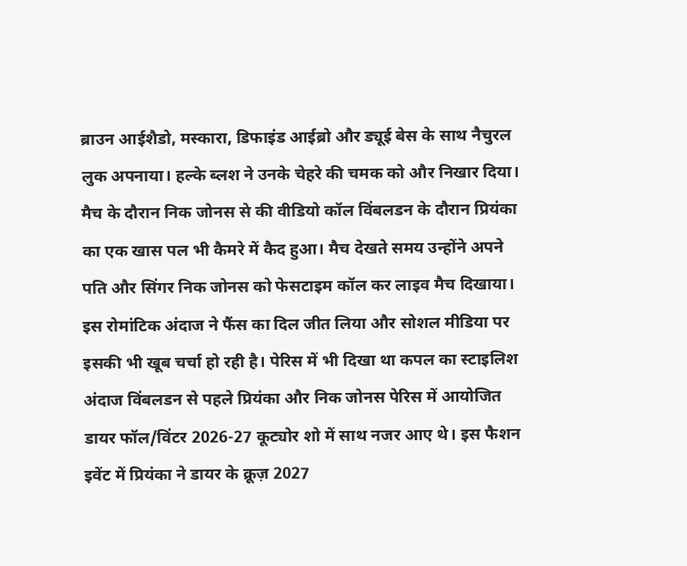ब्राउन आईशैडो, मस्कारा, डिफाइंड आईब्रो और ड्यूई बेस के साथ नैचुरल लुक अपनाया। हल्के ब्लश ने उनके चेहरे की चमक को और निखार दिया। मैच के दौरान निक जोनस से की वीडियो कॉल विंबलडन के दौरान प्रियंका का एक खास पल भी कैमरे में कैद हुआ। मैच देखते समय उन्होंने अपने पति और सिंगर निक जोनस को फेसटाइम कॉल कर लाइव मैच दिखाया। इस रोमांटिक अंदाज ने फैंस का दिल जीत लिया और सोशल मीडिया पर इसकी भी खूब चर्चा हो रही है। पेरिस में भी दिखा था कपल का स्टाइलिश अंदाज विंबलडन से पहले प्रियंका और निक जोनस पेरिस में आयोजित डायर फॉल/विंटर 2026-27 कूट्योर शो में साथ नजर आए थे। इस फैशन इवेंट में प्रियंका ने डायर के क्रूज़ 2027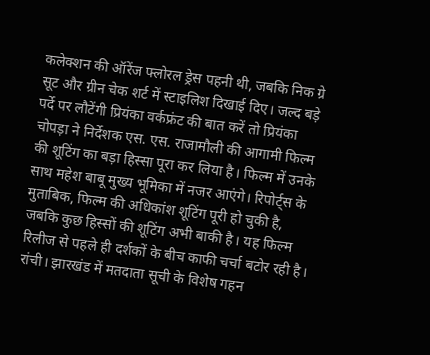कलेक्शन की ऑरेंज फ्लोरल ड्रेस पहनी थी, जबकि निक ग्रे सूट और ग्रीन चेक शर्ट में स्टाइलिश दिखाई दिए। जल्द बड़े पर्दे पर लौटेंगी प्रियंका वर्कफ्रंट की बात करें तो प्रियंका चोपड़ा ने निर्देशक एस. एस. राजामौली की आगामी फिल्म की शूटिंग का बड़ा हिस्सा पूरा कर लिया है। फिल्म में उनके साथ महेश बाबू मुख्य भूमिका में नजर आएंगे। रिपोर्ट्स के मुताबिक, फिल्म की अधिकांश शूटिंग पूरी हो चुकी है, जबकि कुछ हिस्सों की शूटिंग अभी बाकी है। यह फिल्म रिलीज से पहले ही दर्शकों के बीच काफी चर्चा बटोर रही है।
रांची। झारखंड में मतदाता सूची के विशेष गहन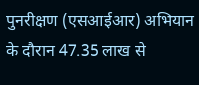पुनरीक्षण (एसआईआर) अभियान के दौरान 47.35 लाख से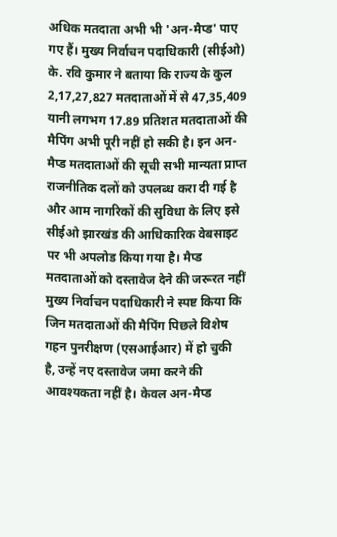अधिक मतदाता अभी भी 'अन-मैप्ड' पाए गए हैं। मुख्य निर्वाचन पदाधिकारी (सीईओ) के. रवि कुमार ने बताया कि राज्य के कुल 2,17,27,827 मतदाताओं में से 47,35,409 यानी लगभग 17.89 प्रतिशत मतदाताओं की मैपिंग अभी पूरी नहीं हो सकी है। इन अन-मैप्ड मतदाताओं की सूची सभी मान्यता प्राप्त राजनीतिक दलों को उपलब्ध करा दी गई है और आम नागरिकों की सुविधा के लिए इसे सीईओ झारखंड की आधिकारिक वेबसाइट पर भी अपलोड किया गया है। मैप्ड मतदाताओं को दस्तावेज देने की जरूरत नहीं मुख्य निर्वाचन पदाधिकारी ने स्पष्ट किया कि जिन मतदाताओं की मैपिंग पिछले विशेष गहन पुनरीक्षण (एसआईआर) में हो चुकी है, उन्हें नए दस्तावेज जमा करने की आवश्यकता नहीं है। केवल अन-मैप्ड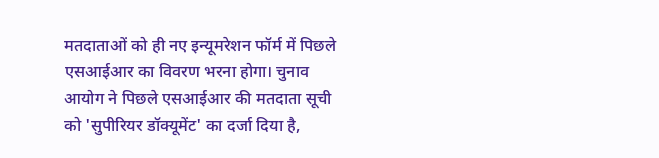मतदाताओं को ही नए इन्यूमरेशन फॉर्म में पिछले एसआईआर का विवरण भरना होगा। चुनाव आयोग ने पिछले एसआईआर की मतदाता सूची को 'सुपीरियर डॉक्यूमेंट' का दर्जा दिया है,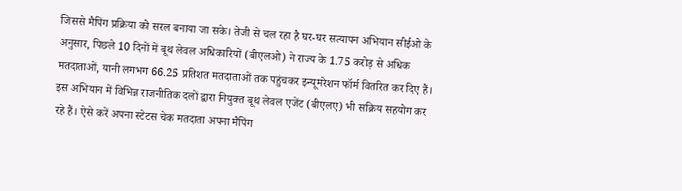जिससे मैपिंग प्रक्रिया को सरल बनाया जा सके। तेजी से चल रहा है घर-घर सत्यापन अभियान सीईओ के अनुसार, पिछले 10 दिनों में बूथ लेवल अधिकारियों (बीएलओ) ने राज्य के 1.75 करोड़ से अधिक मतदाताओं, यानी लगभग 66.25 प्रतिशत मतदाताओं तक पहुंचकर इन्यूमरेशन फॉर्म वितरित कर दिए हैं। इस अभियान में विभिन्न राजनीतिक दलों द्वारा नियुक्त बूथ लेवल एजेंट (बीएलए) भी सक्रिय सहयोग कर रहे हैं। ऐसे करें अपना स्टेटस चेक मतदाता अपना मैपिंग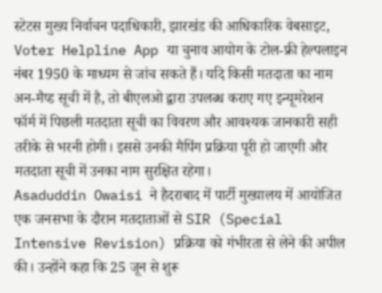स्टेटस मुख्य निर्वाचन पदाधिकारी, झारखंड की आधिकारिक वेबसाइट, Voter Helpline App या चुनाव आयोग के टोल-फ्री हेल्पलाइन नंबर 1950 के माध्यम से जांच सकते हैं। यदि किसी मतदाता का नाम अन-मैप्ड सूची में है, तो बीएलओ द्वारा उपलब्ध कराए गए इन्यूमरेशन फॉर्म में पिछली मतदाता सूची का विवरण और आवश्यक जानकारी सही तरीके से भरनी होगी। इससे उनकी मैपिंग प्रक्रिया पूरी हो जाएगी और मतदाता सूची में उनका नाम सुरक्षित रहेगा।
Asaduddin Owaisi ने हैदराबाद में पार्टी मुख्यालय में आयोजित एक जनसभा के दौरान मतदाताओं से SIR (Special Intensive Revision) प्रक्रिया को गंभीरता से लेने की अपील की। उन्होंने कहा कि 25 जून से शुरू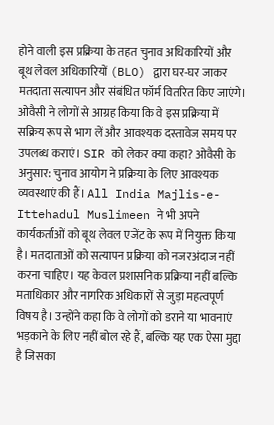होने वाली इस प्रक्रिया के तहत चुनाव अधिकारियों और बूथ लेवल अधिकारियों (BLO) द्वारा घर-घर जाकर मतदाता सत्यापन और संबंधित फॉर्म वितरित किए जाएंगे। ओवैसी ने लोगों से आग्रह किया कि वे इस प्रक्रिया में सक्रिय रूप से भाग लें और आवश्यक दस्तावेज समय पर उपलब्ध कराएं। SIR को लेकर क्या कहा? ओवैसी के अनुसार: चुनाव आयोग ने प्रक्रिया के लिए आवश्यक व्यवस्थाएं की हैं। All India Majlis-e-Ittehadul Muslimeen ने भी अपने कार्यकर्ताओं को बूथ लेवल एजेंट के रूप में नियुक्त किया है। मतदाताओं को सत्यापन प्रक्रिया को नजरअंदाज नहीं करना चाहिए। यह केवल प्रशासनिक प्रक्रिया नहीं बल्कि मताधिकार और नागरिक अधिकारों से जुड़ा महत्वपूर्ण विषय है। उन्होंने कहा कि वे लोगों को डराने या भावनाएं भड़काने के लिए नहीं बोल रहे हैं, बल्कि यह एक ऐसा मुद्दा है जिसका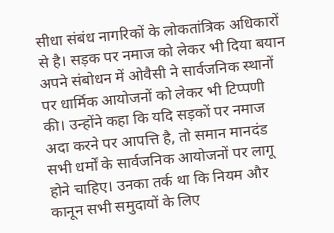सीधा संबंध नागरिकों के लोकतांत्रिक अधिकारों से है। सड़क पर नमाज को लेकर भी दिया बयान अपने संबोधन में ओवैसी ने सार्वजनिक स्थानों पर धार्मिक आयोजनों को लेकर भी टिप्पणी की। उन्होंने कहा कि यदि सड़कों पर नमाज अदा करने पर आपत्ति है, तो समान मानदंड सभी धर्मों के सार्वजनिक आयोजनों पर लागू होने चाहिए। उनका तर्क था कि नियम और कानून सभी समुदायों के लिए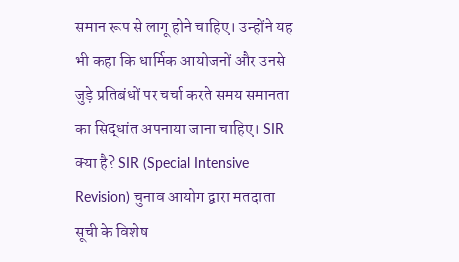समान रूप से लागू होने चाहिए। उन्होंने यह भी कहा कि धार्मिक आयोजनों और उनसे जुड़े प्रतिबंधों पर चर्चा करते समय समानता का सिद्धांत अपनाया जाना चाहिए। SIR क्या है? SIR (Special Intensive Revision) चुनाव आयोग द्वारा मतदाता सूची के विशेष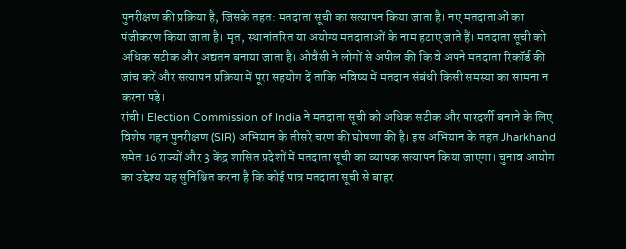पुनरीक्षण की प्रक्रिया है, जिसके तहत: मतदाता सूची का सत्यापन किया जाता है। नए मतदाताओं का पंजीकरण किया जाता है। मृत, स्थानांतरित या अयोग्य मतदाताओं के नाम हटाए जाते हैं। मतदाता सूची को अधिक सटीक और अद्यतन बनाया जाता है। ओवैसी ने लोगों से अपील की कि वे अपने मतदाता रिकॉर्ड की जांच करें और सत्यापन प्रक्रिया में पूरा सहयोग दें ताकि भविष्य में मतदान संबंधी किसी समस्या का सामना न करना पड़े।
रांची। Election Commission of India ने मतदाता सूची को अधिक सटीक और पारदर्शी बनाने के लिए विशेष गहन पुनरीक्षण (SIR) अभियान के तीसरे चरण की घोषणा की है। इस अभियान के तहत Jharkhand समेत 16 राज्यों और 3 केंद्र शासित प्रदेशों में मतदाता सूची का व्यापक सत्यापन किया जाएगा। चुनाव आयोग का उद्देश्य यह सुनिश्चित करना है कि कोई पात्र मतदाता सूची से बाहर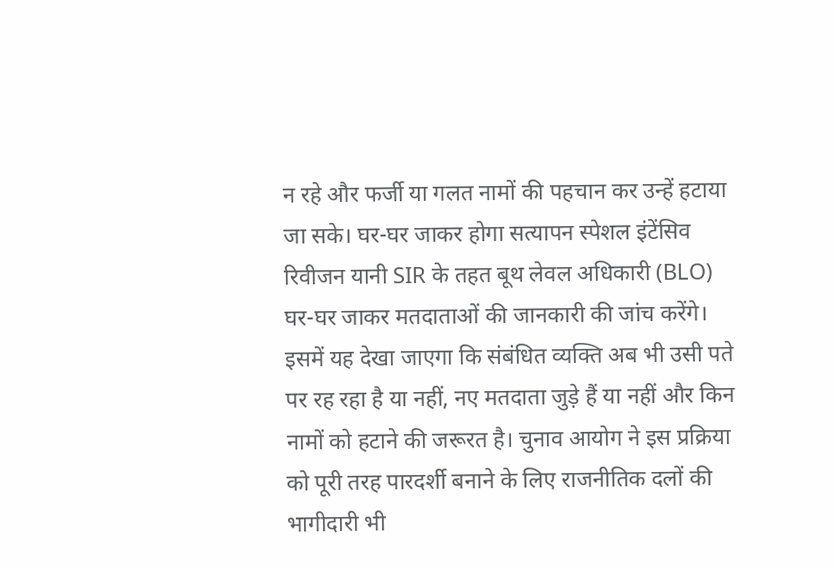न रहे और फर्जी या गलत नामों की पहचान कर उन्हें हटाया जा सके। घर-घर जाकर होगा सत्यापन स्पेशल इंटेंसिव रिवीजन यानी SIR के तहत बूथ लेवल अधिकारी (BLO) घर-घर जाकर मतदाताओं की जानकारी की जांच करेंगे। इसमें यह देखा जाएगा कि संबंधित व्यक्ति अब भी उसी पते पर रह रहा है या नहीं, नए मतदाता जुड़े हैं या नहीं और किन नामों को हटाने की जरूरत है। चुनाव आयोग ने इस प्रक्रिया को पूरी तरह पारदर्शी बनाने के लिए राजनीतिक दलों की भागीदारी भी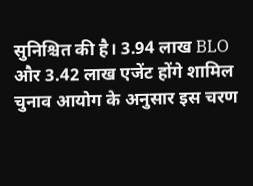सुनिश्चित की है। 3.94 लाख BLO और 3.42 लाख एजेंट होंगे शामिल चुनाव आयोग के अनुसार इस चरण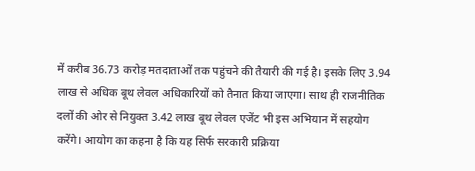में करीब 36.73 करोड़ मतदाताओं तक पहुंचने की तैयारी की गई है। इसके लिए 3.94 लाख से अधिक बूथ लेवल अधिकारियों को तैनात किया जाएगा। साथ ही राजनीतिक दलों की ओर से नियुक्त 3.42 लाख बूथ लेवल एजेंट भी इस अभियान में सहयोग करेंगे। आयोग का कहना है कि यह सिर्फ सरकारी प्रक्रिया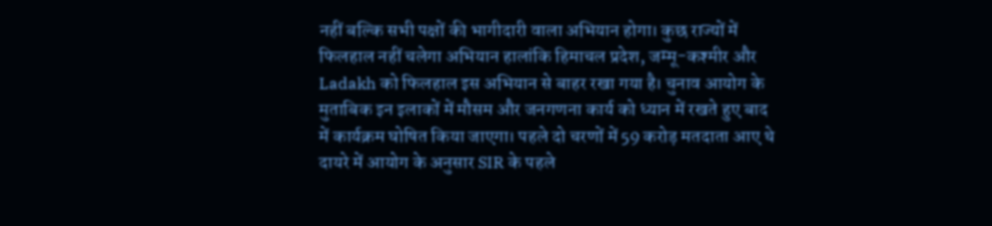नहीं बल्कि सभी पक्षों की भागीदारी वाला अभियान होगा। कुछ राज्यों में फिलहाल नहीं चलेगा अभियान हालांकि हिमाचल प्रदेश, जम्मू-कश्मीर और Ladakh को फिलहाल इस अभियान से बाहर रखा गया है। चुनाव आयोग के मुताबिक इन इलाकों में मौसम और जनगणना कार्य को ध्यान में रखते हुए बाद में कार्यक्रम घोषित किया जाएगा। पहले दो चरणों में 59 करोड़ मतदाता आए थे दायरे में आयोग के अनुसार SIR के पहले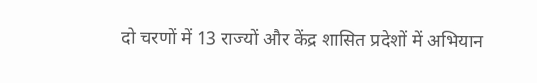दो चरणों में 13 राज्यों और केंद्र शासित प्रदेशों में अभियान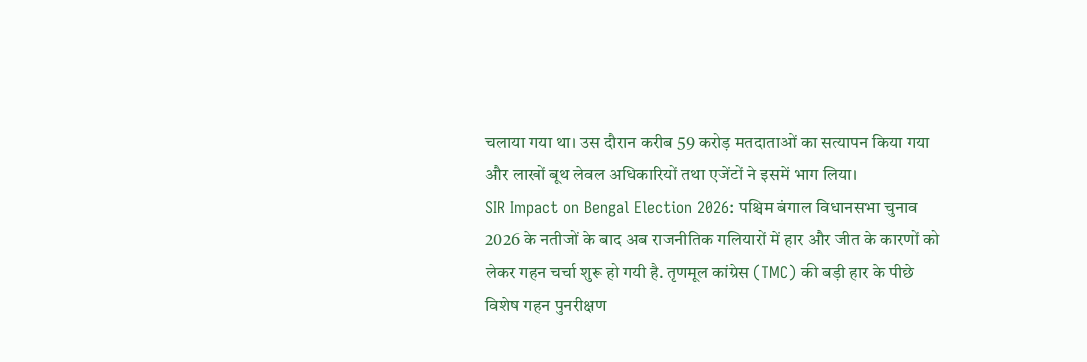चलाया गया था। उस दौरान करीब 59 करोड़ मतदाताओं का सत्यापन किया गया और लाखों बूथ लेवल अधिकारियों तथा एजेंटों ने इसमें भाग लिया।
SIR Impact on Bengal Election 2026: पश्चिम बंगाल विधानसभा चुनाव 2026 के नतीजों के बाद अब राजनीतिक गलियारों में हार और जीत के कारणों को लेकर गहन चर्चा शुरू हो गयी है. तृणमूल कांग्रेस (TMC) की बड़ी हार के पीछे विशेष गहन पुनरीक्षण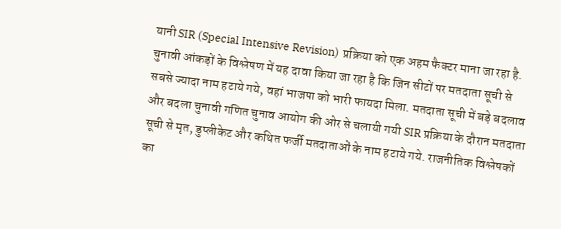यानी SIR (Special Intensive Revision) प्रक्रिया को एक अहम फैक्टर माना जा रहा है. चुनावी आंकड़ों के विश्लेषण में यह दावा किया जा रहा है कि जिन सीटों पर मतदाता सूची से सबसे ज्यादा नाम हटाये गये, वहां भाजपा को भारी फायदा मिला. मतदाता सूची में बड़े बदलाव और बदला चुनावी गणित चुनाव आयोग की ओर से चलायी गयी SIR प्रक्रिया के दौरान मतदाता सूची से मृत, डुप्लीकेट और कथित फर्जी मतदाताओं के नाम हटाये गये. राजनीतिक विश्लेषकों का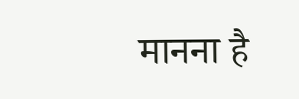मानना है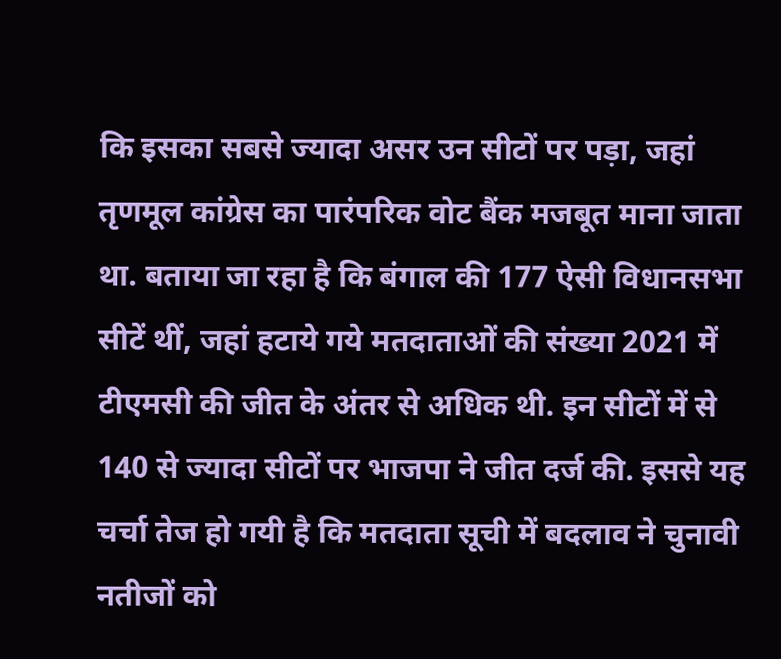कि इसका सबसे ज्यादा असर उन सीटों पर पड़ा, जहां तृणमूल कांग्रेस का पारंपरिक वोट बैंक मजबूत माना जाता था. बताया जा रहा है कि बंगाल की 177 ऐसी विधानसभा सीटें थीं, जहां हटाये गये मतदाताओं की संख्या 2021 में टीएमसी की जीत के अंतर से अधिक थी. इन सीटों में से 140 से ज्यादा सीटों पर भाजपा ने जीत दर्ज की. इससे यह चर्चा तेज हो गयी है कि मतदाता सूची में बदलाव ने चुनावी नतीजों को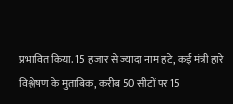प्रभावित किया. 15 हजार से ज्यादा नाम हटे, कई मंत्री हारे विश्लेषण के मुताबिक, करीब 50 सीटों पर 15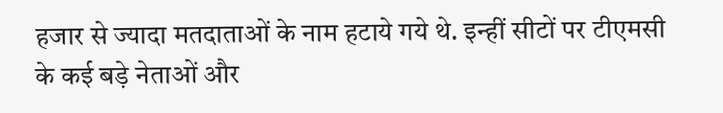हजार से ज्यादा मतदाताओं के नाम हटाये गये थे. इन्हीं सीटों पर टीएमसी के कई बड़े नेताओं और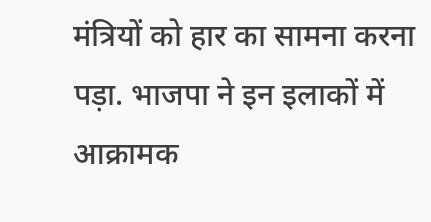मंत्रियों को हार का सामना करना पड़ा. भाजपा ने इन इलाकों में आक्रामक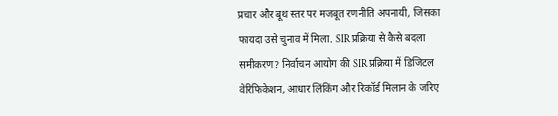प्रचार और बूथ स्तर पर मजबूत रणनीति अपनायी, जिसका फायदा उसे चुनाव में मिला. SIR प्रक्रिया से कैसे बदला समीकरण? निर्वाचन आयोग की SIR प्रक्रिया में डिजिटल वेरिफिकेशन, आधार लिंकिंग और रिकॉर्ड मिलान के जरिए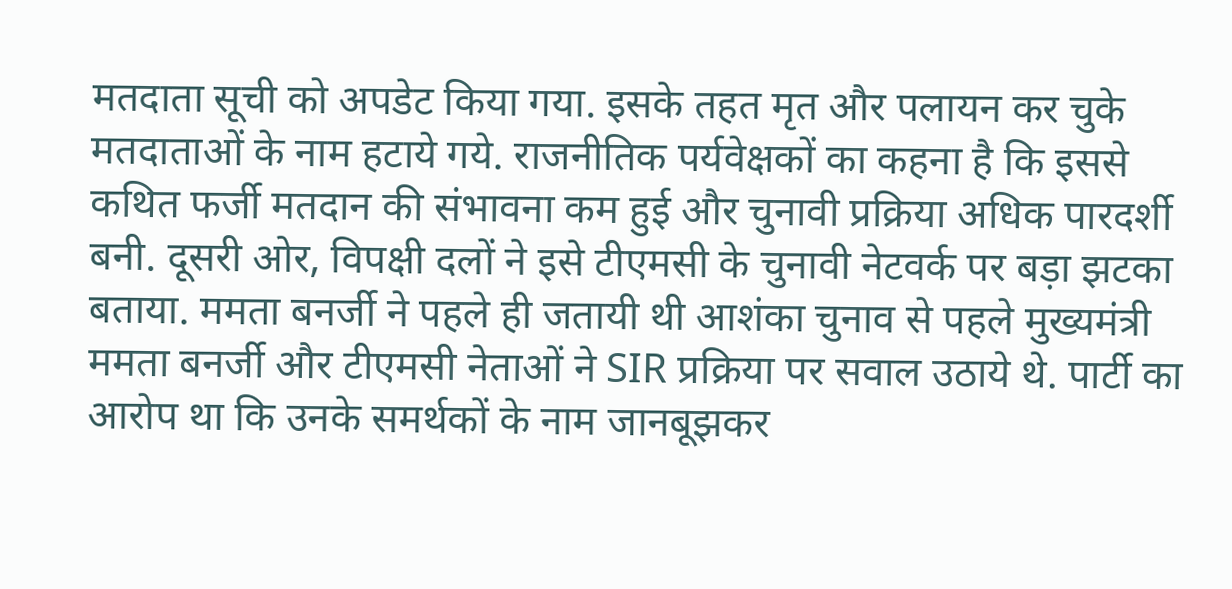मतदाता सूची को अपडेट किया गया. इसके तहत मृत और पलायन कर चुके मतदाताओं के नाम हटाये गये. राजनीतिक पर्यवेक्षकों का कहना है कि इससे कथित फर्जी मतदान की संभावना कम हुई और चुनावी प्रक्रिया अधिक पारदर्शी बनी. दूसरी ओर, विपक्षी दलों ने इसे टीएमसी के चुनावी नेटवर्क पर बड़ा झटका बताया. ममता बनर्जी ने पहले ही जतायी थी आशंका चुनाव से पहले मुख्यमंत्री ममता बनर्जी और टीएमसी नेताओं ने SIR प्रक्रिया पर सवाल उठाये थे. पार्टी का आरोप था कि उनके समर्थकों के नाम जानबूझकर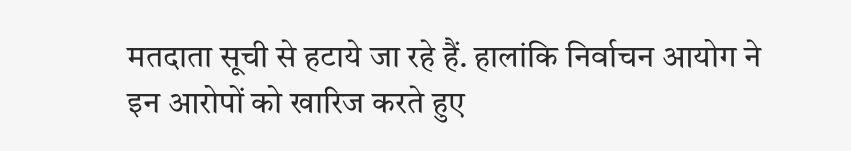मतदाता सूची से हटाये जा रहे हैं. हालांकि निर्वाचन आयोग ने इन आरोपों को खारिज करते हुए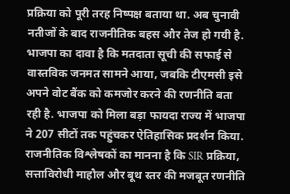प्रक्रिया को पूरी तरह निष्पक्ष बताया था. अब चुनावी नतीजों के बाद राजनीतिक बहस और तेज हो गयी है. भाजपा का दावा है कि मतदाता सूची की सफाई से वास्तविक जनमत सामने आया, जबकि टीएमसी इसे अपने वोट बैंक को कमजोर करने की रणनीति बता रही है. भाजपा को मिला बड़ा फायदा राज्य में भाजपा ने 207 सीटों तक पहुंचकर ऐतिहासिक प्रदर्शन किया. राजनीतिक विश्लेषकों का मानना है कि SIR प्रक्रिया, सत्ताविरोधी माहौल और बूथ स्तर की मजबूत रणनीति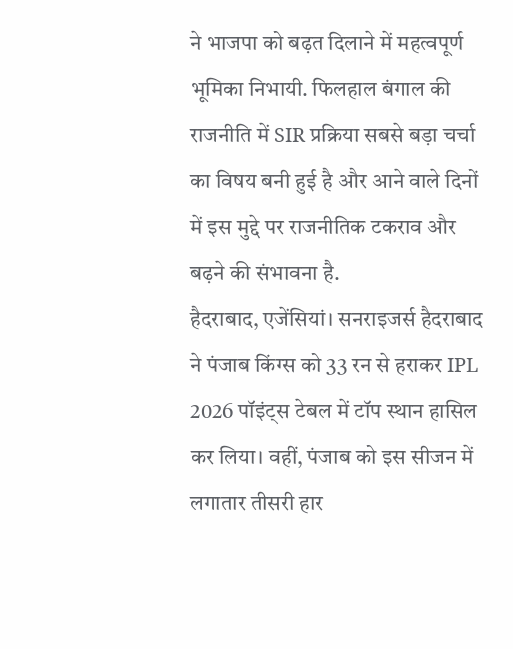ने भाजपा को बढ़त दिलाने में महत्वपूर्ण भूमिका निभायी. फिलहाल बंगाल की राजनीति में SIR प्रक्रिया सबसे बड़ा चर्चा का विषय बनी हुई है और आने वाले दिनों में इस मुद्दे पर राजनीतिक टकराव और बढ़ने की संभावना है.
हैदराबाद, एजेंसियां। सनराइजर्स हैदराबाद ने पंजाब किंग्स को 33 रन से हराकर IPL 2026 पॉइंट्स टेबल में टॉप स्थान हासिल कर लिया। वहीं, पंजाब को इस सीजन में लगातार तीसरी हार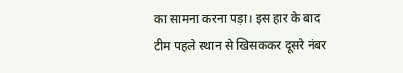का सामना करना पड़ा। इस हार के बाद टीम पहले स्थान से खिसककर दूसरे नंबर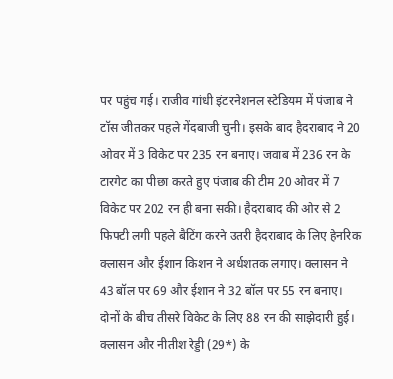पर पहुंच गई। राजीव गांधी इंटरनेशनल स्टेडियम में पंजाब ने टॉस जीतकर पहले गेंदबाजी चुनी। इसके बाद हैदराबाद ने 20 ओवर में 3 विकेट पर 235 रन बनाए। जवाब में 236 रन के टारगेट का पीछा करते हुए पंजाब की टीम 20 ओवर में 7 विकेट पर 202 रन ही बना सकी। हैदराबाद की ओर से 2 फिफ्टी लगी पहले बैटिंग करने उतरी हैदराबाद के लिए हेनरिक क्लासन और ईशान किशन ने अर्धशतक लगाए। क्लासन ने 43 बॉल पर 69 और ईशान ने 32 बॉल पर 55 रन बनाए। दोनों के बीच तीसरे विकेट के लिए 88 रन की साझेदारी हुई। क्लासन और नीतीश रेड्डी (29*) के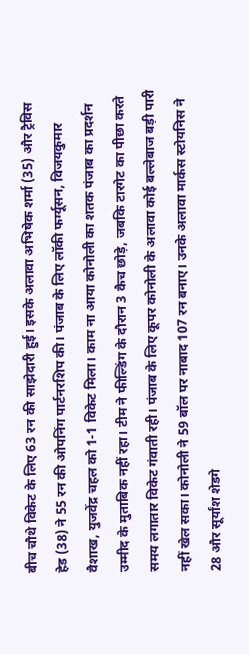बीच चौथे विकेट के लिए 63 रन की साझेदारी हुई। इसके अलावा अभिषेक शर्मा (35) और ट्रैविस हेड (38) ने 55 रन की ओपनिंग पार्टनरशिप की। पंजाब के लिए लॉकी फर्ग्यूसन, विजयकुमार वैशाख, युजवेंद्र चहल को 1-1 विकेट मिला। काम ना आया कोनोली का शतक पंजाब का प्रदर्शन उम्मीद के मुताबिक नहीं रहा। टीम ने फील्डिंग के दौरान 3 कैच छोड़े, जबकि टारगेट का पीछा करते समय लगातार विकेट गंवाती रही। पंजाब के लिए कूपर कोनोली के अलावा कोई बल्लेबाज बड़ी पारी नहीं खेल सका। कोनोली ने 59 बॉल पर नाबाद 107 रन बनाए। उनके अलावा मार्कस स्टोयनिस ने 28 और सूर्यांश शेडगे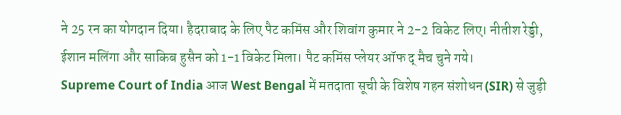ने 25 रन का योगदान दिया। हैदराबाद के लिए पैट कमिंस और शिवांग कुमार ने 2-2 विकेट लिए। नीतीश रेड्डी, ईशान मलिंगा और साकिब हुसैन को 1-1 विकेट मिला। पैट कमिंस प्लेयर ऑफ द् मैच चुने गये।
Supreme Court of India आज West Bengal में मतदाता सूची के विशेष गहन संशोधन (SIR) से जुड़ी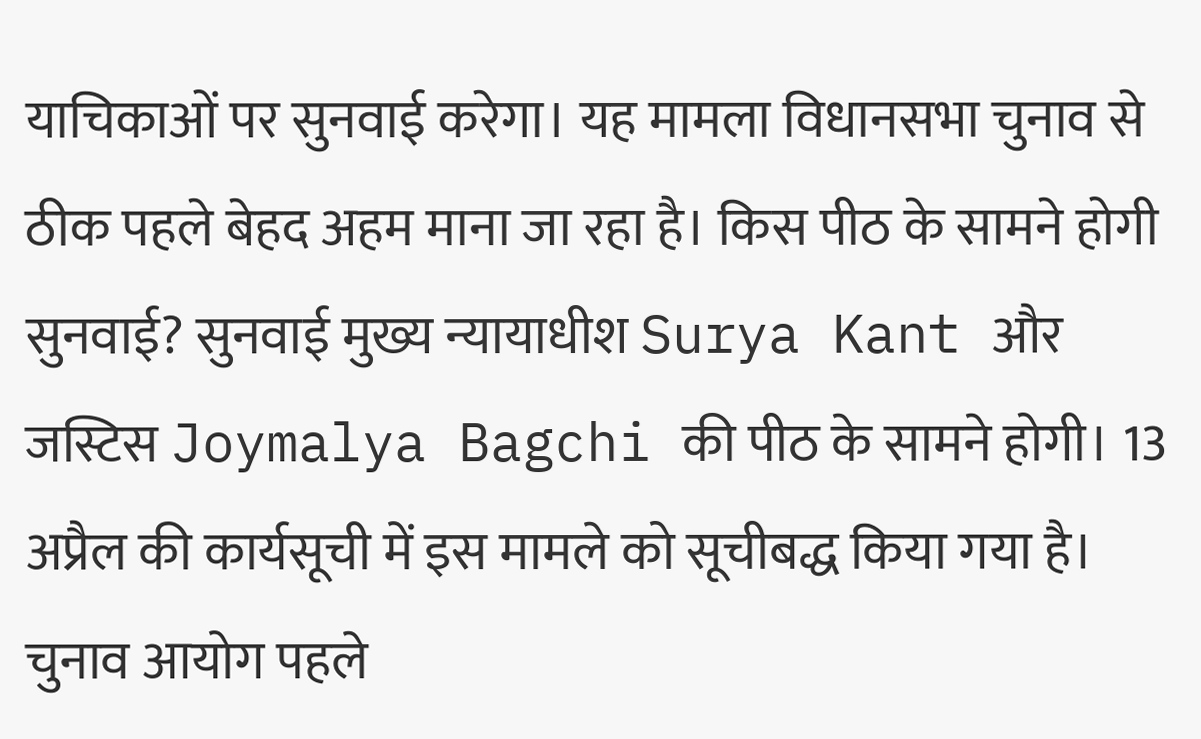याचिकाओं पर सुनवाई करेगा। यह मामला विधानसभा चुनाव से ठीक पहले बेहद अहम माना जा रहा है। किस पीठ के सामने होगी सुनवाई? सुनवाई मुख्य न्यायाधीश Surya Kant और जस्टिस Joymalya Bagchi की पीठ के सामने होगी। 13 अप्रैल की कार्यसूची में इस मामले को सूचीबद्ध किया गया है। चुनाव आयोग पहले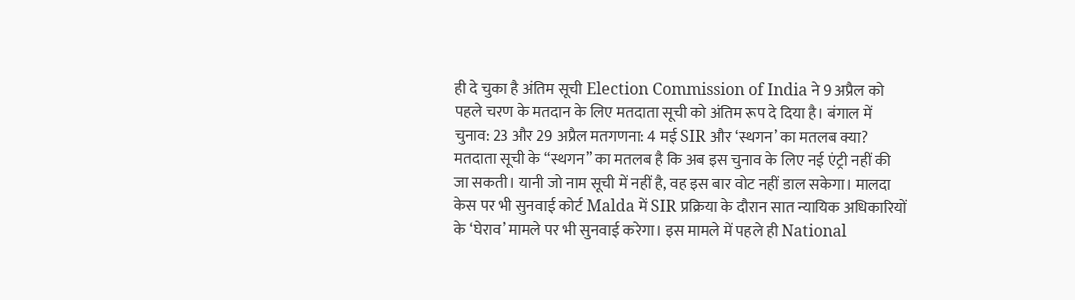ही दे चुका है अंतिम सूची Election Commission of India ने 9 अप्रैल को पहले चरण के मतदान के लिए मतदाता सूची को अंतिम रूप दे दिया है। बंगाल में चुनाव: 23 और 29 अप्रैल मतगणना: 4 मई SIR और ‘स्थगन’ का मतलब क्या? मतदाता सूची के “स्थगन” का मतलब है कि अब इस चुनाव के लिए नई एंट्री नहीं की जा सकती। यानी जो नाम सूची में नहीं है, वह इस बार वोट नहीं डाल सकेगा। मालदा केस पर भी सुनवाई कोर्ट Malda में SIR प्रक्रिया के दौरान सात न्यायिक अधिकारियों के ‘घेराव’ मामले पर भी सुनवाई करेगा। इस मामले में पहले ही National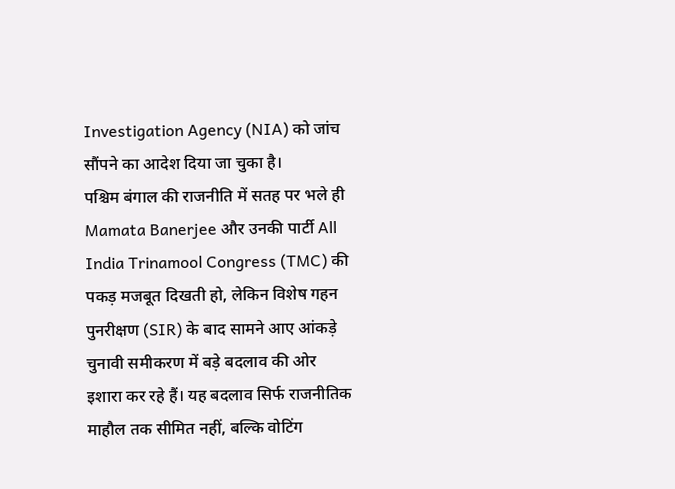Investigation Agency (NIA) को जांच सौंपने का आदेश दिया जा चुका है।
पश्चिम बंगाल की राजनीति में सतह पर भले ही Mamata Banerjee और उनकी पार्टी All India Trinamool Congress (TMC) की पकड़ मजबूत दिखती हो, लेकिन विशेष गहन पुनरीक्षण (SIR) के बाद सामने आए आंकड़े चुनावी समीकरण में बड़े बदलाव की ओर इशारा कर रहे हैं। यह बदलाव सिर्फ राजनीतिक माहौल तक सीमित नहीं, बल्कि वोटिंग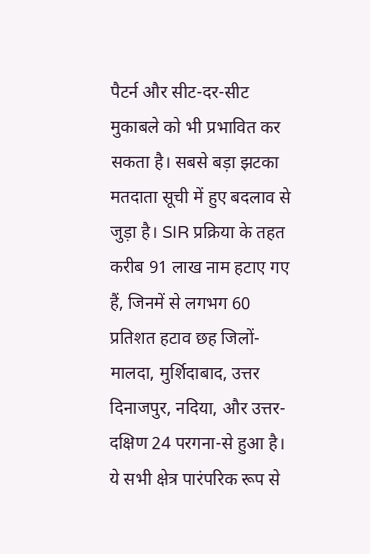पैटर्न और सीट-दर-सीट मुकाबले को भी प्रभावित कर सकता है। सबसे बड़ा झटका मतदाता सूची में हुए बदलाव से जुड़ा है। SIR प्रक्रिया के तहत करीब 91 लाख नाम हटाए गए हैं, जिनमें से लगभग 60 प्रतिशत हटाव छह जिलों-मालदा, मुर्शिदाबाद, उत्तर दिनाजपुर, नदिया, और उत्तर-दक्षिण 24 परगना-से हुआ है। ये सभी क्षेत्र पारंपरिक रूप से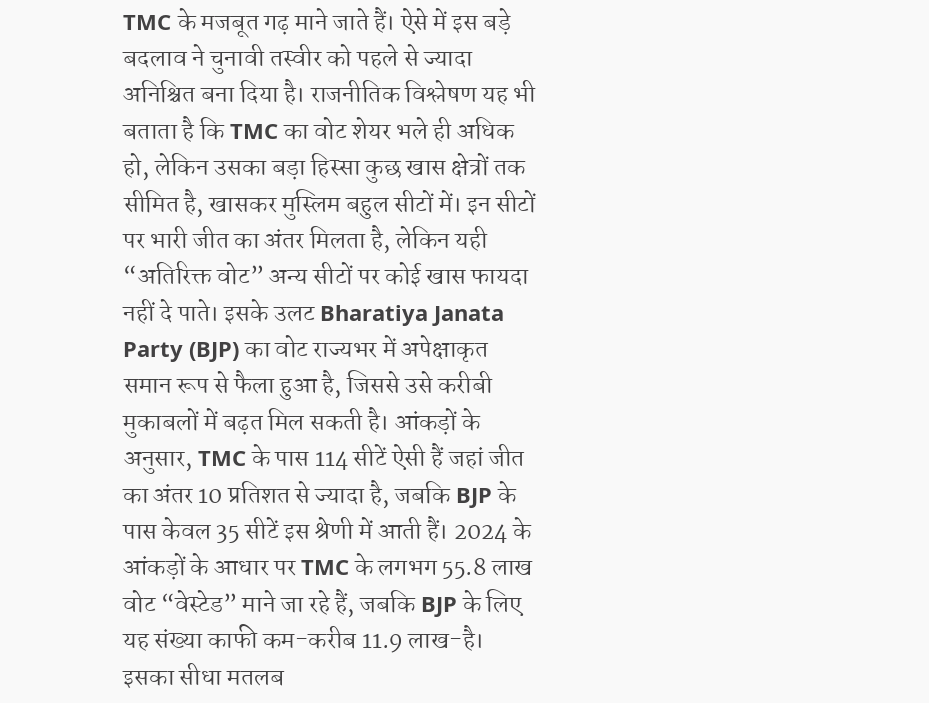TMC के मजबूत गढ़ माने जाते हैं। ऐसे में इस बड़े बदलाव ने चुनावी तस्वीर को पहले से ज्यादा अनिश्चित बना दिया है। राजनीतिक विश्लेषण यह भी बताता है कि TMC का वोट शेयर भले ही अधिक हो, लेकिन उसका बड़ा हिस्सा कुछ खास क्षेत्रों तक सीमित है, खासकर मुस्लिम बहुल सीटों में। इन सीटों पर भारी जीत का अंतर मिलता है, लेकिन यही “अतिरिक्त वोट” अन्य सीटों पर कोई खास फायदा नहीं दे पाते। इसके उलट Bharatiya Janata Party (BJP) का वोट राज्यभर में अपेक्षाकृत समान रूप से फैला हुआ है, जिससे उसे करीबी मुकाबलों में बढ़त मिल सकती है। आंकड़ों के अनुसार, TMC के पास 114 सीटें ऐसी हैं जहां जीत का अंतर 10 प्रतिशत से ज्यादा है, जबकि BJP के पास केवल 35 सीटें इस श्रेणी में आती हैं। 2024 के आंकड़ों के आधार पर TMC के लगभग 55.8 लाख वोट “वेस्टेड” माने जा रहे हैं, जबकि BJP के लिए यह संख्या काफी कम-करीब 11.9 लाख-है। इसका सीधा मतलब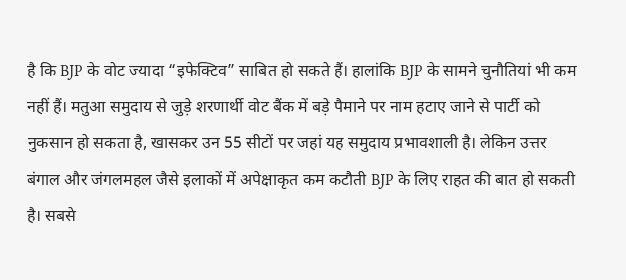है कि BJP के वोट ज्यादा “इफेक्टिव” साबित हो सकते हैं। हालांकि BJP के सामने चुनौतियां भी कम नहीं हैं। मतुआ समुदाय से जुड़े शरणार्थी वोट बैंक में बड़े पैमाने पर नाम हटाए जाने से पार्टी को नुकसान हो सकता है, खासकर उन 55 सीटों पर जहां यह समुदाय प्रभावशाली है। लेकिन उत्तर बंगाल और जंगलमहल जैसे इलाकों में अपेक्षाकृत कम कटौती BJP के लिए राहत की बात हो सकती है। सबसे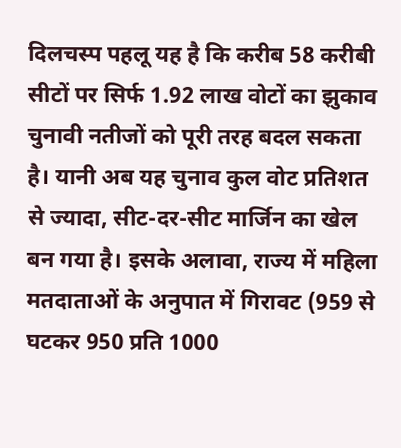दिलचस्प पहलू यह है कि करीब 58 करीबी सीटों पर सिर्फ 1.92 लाख वोटों का झुकाव चुनावी नतीजों को पूरी तरह बदल सकता है। यानी अब यह चुनाव कुल वोट प्रतिशत से ज्यादा, सीट-दर-सीट मार्जिन का खेल बन गया है। इसके अलावा, राज्य में महिला मतदाताओं के अनुपात में गिरावट (959 से घटकर 950 प्रति 1000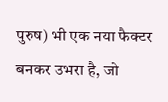पुरुष) भी एक नया फैक्टर बनकर उभरा है, जो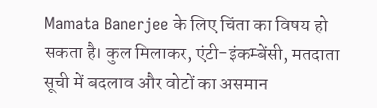Mamata Banerjee के लिए चिंता का विषय हो सकता है। कुल मिलाकर, एंटी-इंकम्बेंसी, मतदाता सूची में बदलाव और वोटों का असमान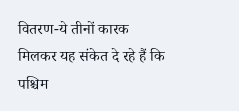वितरण-ये तीनों कारक मिलकर यह संकेत दे रहे हैं कि पश्चिम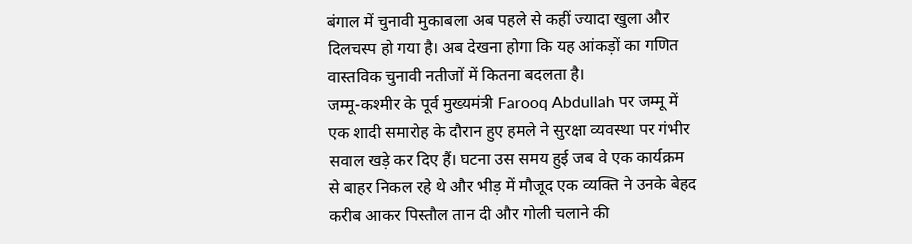बंगाल में चुनावी मुकाबला अब पहले से कहीं ज्यादा खुला और दिलचस्प हो गया है। अब देखना होगा कि यह आंकड़ों का गणित वास्तविक चुनावी नतीजों में कितना बदलता है।
जम्मू-कश्मीर के पूर्व मुख्यमंत्री Farooq Abdullah पर जम्मू में एक शादी समारोह के दौरान हुए हमले ने सुरक्षा व्यवस्था पर गंभीर सवाल खड़े कर दिए हैं। घटना उस समय हुई जब वे एक कार्यक्रम से बाहर निकल रहे थे और भीड़ में मौजूद एक व्यक्ति ने उनके बेहद करीब आकर पिस्तौल तान दी और गोली चलाने की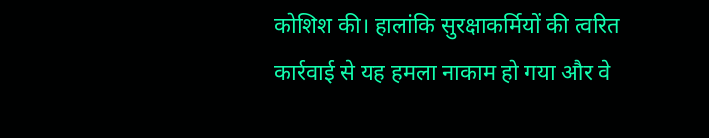कोशिश की। हालांकि सुरक्षाकर्मियों की त्वरित कार्रवाई से यह हमला नाकाम हो गया और वे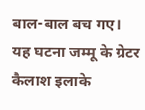बाल-बाल बच गए। यह घटना जम्मू के ग्रेटर कैलाश इलाके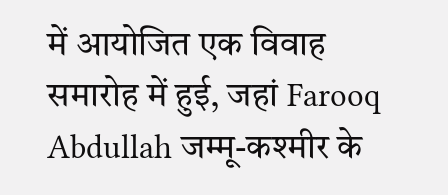में आयोजित एक विवाह समारोह में हुई, जहां Farooq Abdullah जम्मू-कश्मीर के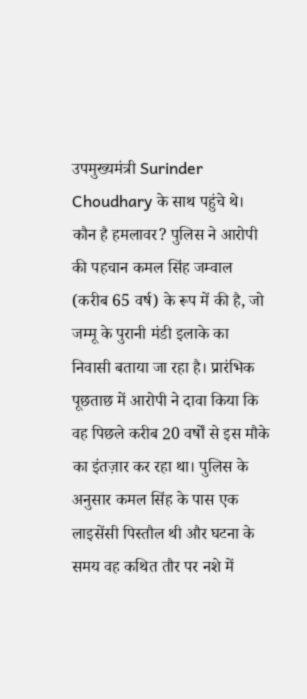उपमुख्यमंत्री Surinder Choudhary के साथ पहुंचे थे। कौन है हमलावर? पुलिस ने आरोपी की पहचान कमल सिंह जम्वाल (करीब 65 वर्ष) के रूप में की है, जो जम्मू के पुरानी मंडी इलाके का निवासी बताया जा रहा है। प्रारंभिक पूछताछ में आरोपी ने दावा किया कि वह पिछले करीब 20 वर्षों से इस मौके का इंतज़ार कर रहा था। पुलिस के अनुसार कमल सिंह के पास एक लाइसेंसी पिस्तौल थी और घटना के समय वह कथित तौर पर नशे में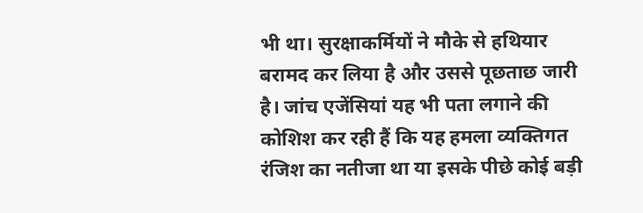भी था। सुरक्षाकर्मियों ने मौके से हथियार बरामद कर लिया है और उससे पूछताछ जारी है। जांच एजेंसियां यह भी पता लगाने की कोशिश कर रही हैं कि यह हमला व्यक्तिगत रंजिश का नतीजा था या इसके पीछे कोई बड़ी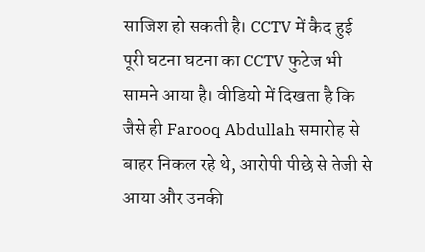साजिश हो सकती है। CCTV में कैद हुई पूरी घटना घटना का CCTV फुटेज भी सामने आया है। वीडियो में दिखता है कि जैसे ही Farooq Abdullah समारोह से बाहर निकल रहे थे, आरोपी पीछे से तेजी से आया और उनकी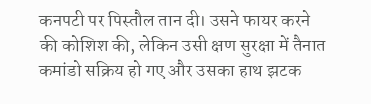कनपटी पर पिस्तौल तान दी। उसने फायर करने की कोशिश की, लेकिन उसी क्षण सुरक्षा में तैनात कमांडो सक्रिय हो गए और उसका हाथ झटक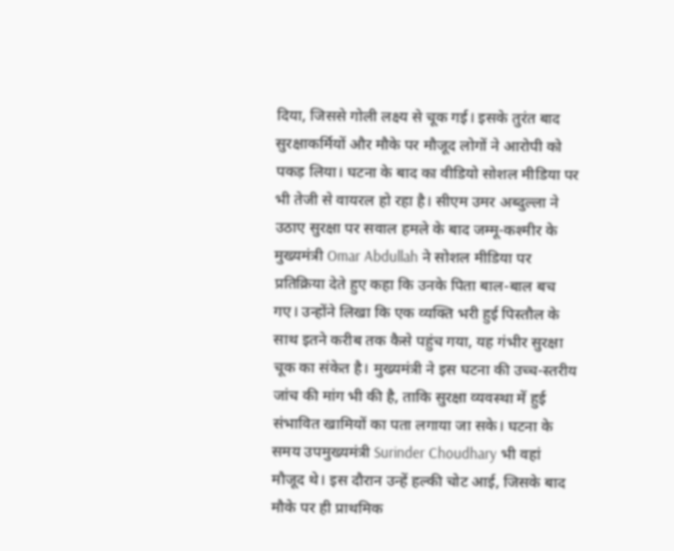दिया, जिससे गोली लक्ष्य से चूक गई। इसके तुरंत बाद सुरक्षाकर्मियों और मौके पर मौजूद लोगों ने आरोपी को पकड़ लिया। घटना के बाद का वीडियो सोशल मीडिया पर भी तेजी से वायरल हो रहा है। सीएम उमर अब्दुल्ला ने उठाए सुरक्षा पर सवाल हमले के बाद जम्मू-कश्मीर के मुख्यमंत्री Omar Abdullah ने सोशल मीडिया पर प्रतिक्रिया देते हुए कहा कि उनके पिता बाल-बाल बच गए। उन्होंने लिखा कि एक व्यक्ति भरी हुई पिस्तौल के साथ इतने करीब तक कैसे पहुंच गया, यह गंभीर सुरक्षा चूक का संकेत है। मुख्यमंत्री ने इस घटना की उच्च-स्तरीय जांच की मांग भी की है, ताकि सुरक्षा व्यवस्था में हुई संभावित खामियों का पता लगाया जा सके। घटना के समय उपमुख्यमंत्री Surinder Choudhary भी वहां मौजूद थे। इस दौरान उन्हें हल्की चोट आई, जिसके बाद मौके पर ही प्राथमिक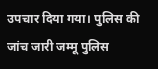उपचार दिया गया। पुलिस की जांच जारी जम्मू पुलिस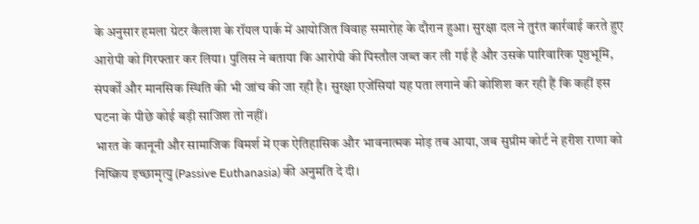के अनुसार हमला ग्रेटर कैलाश के रॉयल पार्क में आयोजित विवाह समारोह के दौरान हुआ। सुरक्षा दल ने तुरंत कार्रवाई करते हुए आरोपी को गिरफ्तार कर लिया। पुलिस ने बताया कि आरोपी की पिस्तौल जब्त कर ली गई है और उसके पारिवारिक पृष्ठभूमि, संपर्कों और मानसिक स्थिति की भी जांच की जा रही है। सुरक्षा एजेंसियां यह पता लगाने की कोशिश कर रही हैं कि कहीं इस घटना के पीछे कोई बड़ी साजिश तो नहीं।
भारत के कानूनी और सामाजिक विमर्श में एक ऐतिहासिक और भावनात्मक मोड़ तब आया, जब सुप्रीम कोर्ट ने हरीश राणा को निष्क्रिय इच्छामृत्यु (Passive Euthanasia) की अनुमति दे दी।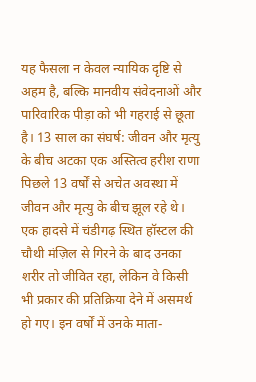यह फैसला न केवल न्यायिक दृष्टि से अहम है, बल्कि मानवीय संवेदनाओं और पारिवारिक पीड़ा को भी गहराई से छूता है। 13 साल का संघर्ष: जीवन और मृत्यु के बीच अटका एक अस्तित्व हरीश राणा पिछले 13 वर्षों से अचेत अवस्था में जीवन और मृत्यु के बीच झूल रहे थे। एक हादसे में चंडीगढ़ स्थित हॉस्टल की चौथी मंज़िल से गिरने के बाद उनका शरीर तो जीवित रहा, लेकिन वे किसी भी प्रकार की प्रतिक्रिया देने में असमर्थ हो गए। इन वर्षों में उनके माता-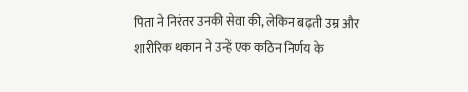पिता ने निरंतर उनकी सेवा की, लेकिन बढ़ती उम्र और शारीरिक थकान ने उन्हें एक कठिन निर्णय के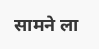सामने ला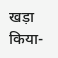खड़ा किया-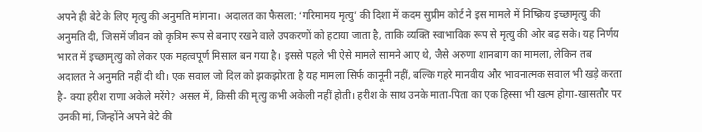अपने ही बेटे के लिए मृत्यु की अनुमति मांगना। अदालत का फैसला: ‘गरिमामय मृत्यु’ की दिशा में कदम सुप्रीम कोर्ट ने इस मामले में निष्क्रिय इच्छामृत्यु की अनुमति दी, जिसमें जीवन को कृत्रिम रूप से बनाए रखने वाले उपकरणों को हटाया जाता है, ताकि व्यक्ति स्वाभाविक रूप से मृत्यु की ओर बढ़ सके। यह निर्णय भारत में इच्छामृत्यु को लेकर एक महत्वपूर्ण मिसाल बन गया है। इससे पहले भी ऐसे मामले सामने आए थे, जैसे अरुणा शानबाग का मामला, लेकिन तब अदालत ने अनुमति नहीं दी थी। एक सवाल जो दिल को झकझोरता है यह मामला सिर्फ कानूनी नहीं, बल्कि गहरे मानवीय और भावनात्मक सवाल भी खड़े करता है- क्या हरीश राणा अकेले मरेंगे? असल में, किसी की मृत्यु कभी अकेली नहीं होती। हरीश के साथ उनके माता-पिता का एक हिस्सा भी खत्म होगा-खासतौर पर उनकी मां, जिन्होंने अपने बेटे की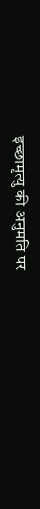इच्छामृत्यु की अनुमति पर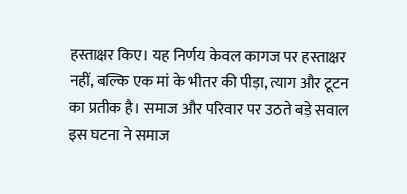हस्ताक्षर किए। यह निर्णय केवल कागज पर हस्ताक्षर नहीं, बल्कि एक मां के भीतर की पीड़ा, त्याग और टूटन का प्रतीक है। समाज और परिवार पर उठते बड़े सवाल इस घटना ने समाज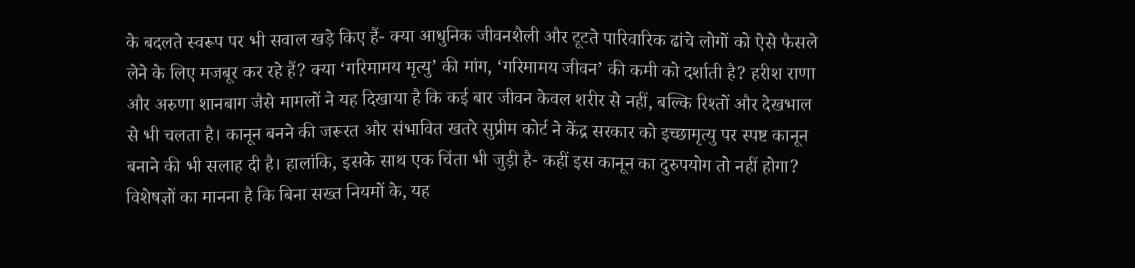के बदलते स्वरूप पर भी सवाल खड़े किए हैं- क्या आधुनिक जीवनशैली और टूटते पारिवारिक ढांचे लोगों को ऐसे फैसले लेने के लिए मजबूर कर रहे हैं? क्या ‘गरिमामय मृत्यु’ की मांग, ‘गरिमामय जीवन’ की कमी को दर्शाती है? हरीश राणा और अरुणा शानबाग जैसे मामलों ने यह दिखाया है कि कई बार जीवन केवल शरीर से नहीं, बल्कि रिश्तों और देखभाल से भी चलता है। कानून बनने की जरूरत और संभावित खतरे सुप्रीम कोर्ट ने केंद्र सरकार को इच्छामृत्यु पर स्पष्ट कानून बनाने की भी सलाह दी है। हालांकि, इसके साथ एक चिंता भी जुड़ी है- कहीं इस कानून का दुरुपयोग तो नहीं होगा? विशेषज्ञों का मानना है कि बिना सख्त नियमों के, यह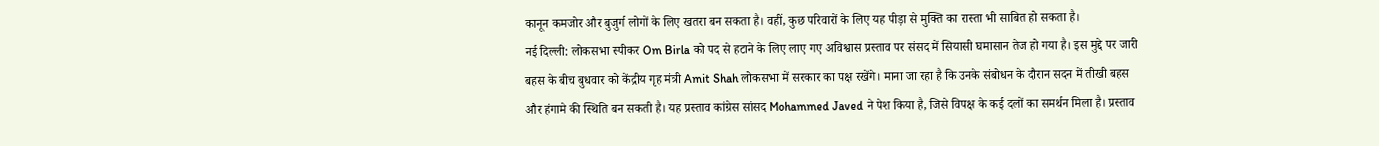कानून कमजोर और बुजुर्ग लोगों के लिए खतरा बन सकता है। वहीं, कुछ परिवारों के लिए यह पीड़ा से मुक्ति का रास्ता भी साबित हो सकता है।
नई दिल्ली: लोकसभा स्पीकर Om Birla को पद से हटाने के लिए लाए गए अविश्वास प्रस्ताव पर संसद में सियासी घमासान तेज हो गया है। इस मुद्दे पर जारी बहस के बीच बुधवार को केंद्रीय गृह मंत्री Amit Shah लोकसभा में सरकार का पक्ष रखेंगे। माना जा रहा है कि उनके संबोधन के दौरान सदन में तीखी बहस और हंगामे की स्थिति बन सकती है। यह प्रस्ताव कांग्रेस सांसद Mohammed Javed ने पेश किया है, जिसे विपक्ष के कई दलों का समर्थन मिला है। प्रस्ताव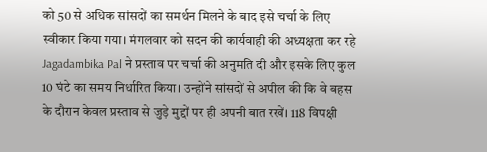को 50 से अधिक सांसदों का समर्थन मिलने के बाद इसे चर्चा के लिए स्वीकार किया गया। मंगलवार को सदन की कार्यवाही की अध्यक्षता कर रहे Jagadambika Pal ने प्रस्ताव पर चर्चा की अनुमति दी और इसके लिए कुल 10 घंटे का समय निर्धारित किया। उन्होंने सांसदों से अपील की कि वे बहस के दौरान केवल प्रस्ताव से जुड़े मुद्दों पर ही अपनी बात रखें। 118 विपक्षी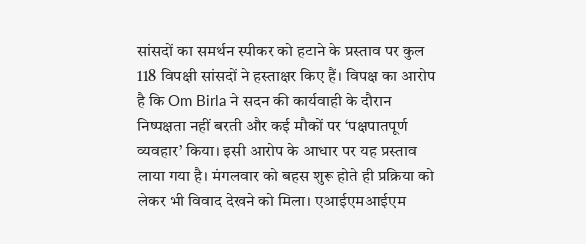सांसदों का समर्थन स्पीकर को हटाने के प्रस्ताव पर कुल 118 विपक्षी सांसदों ने हस्ताक्षर किए हैं। विपक्ष का आरोप है कि Om Birla ने सदन की कार्यवाही के दौरान निष्पक्षता नहीं बरती और कई मौकों पर ‘पक्षपातपूर्ण व्यवहार’ किया। इसी आरोप के आधार पर यह प्रस्ताव लाया गया है। मंगलवार को बहस शुरू होते ही प्रक्रिया को लेकर भी विवाद देखने को मिला। एआईएमआईएम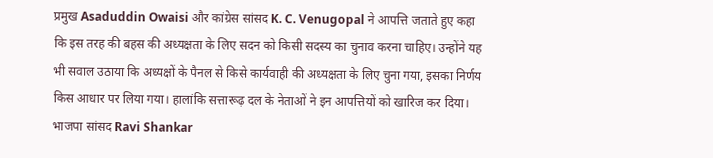प्रमुख Asaduddin Owaisi और कांग्रेस सांसद K. C. Venugopal ने आपत्ति जताते हुए कहा कि इस तरह की बहस की अध्यक्षता के लिए सदन को किसी सदस्य का चुनाव करना चाहिए। उन्होंने यह भी सवाल उठाया कि अध्यक्षों के पैनल से किसे कार्यवाही की अध्यक्षता के लिए चुना गया, इसका निर्णय किस आधार पर लिया गया। हालांकि सत्तारूढ़ दल के नेताओं ने इन आपत्तियों को खारिज कर दिया। भाजपा सांसद Ravi Shankar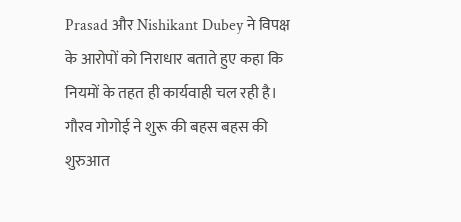Prasad और Nishikant Dubey ने विपक्ष के आरोपों को निराधार बताते हुए कहा कि नियमों के तहत ही कार्यवाही चल रही है। गौरव गोगोई ने शुरू की बहस बहस की शुरुआत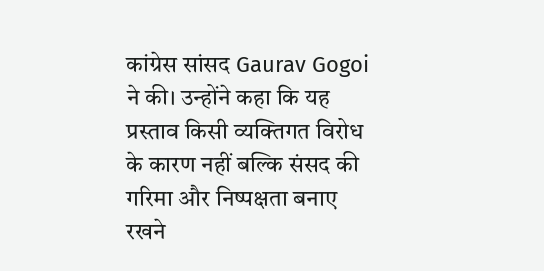कांग्रेस सांसद Gaurav Gogoi ने की। उन्होंने कहा कि यह प्रस्ताव किसी व्यक्तिगत विरोध के कारण नहीं बल्कि संसद की गरिमा और निष्पक्षता बनाए रखने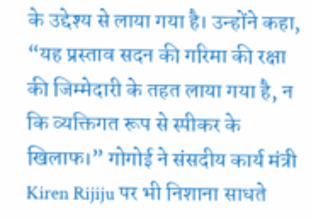के उद्देश्य से लाया गया है। उन्होंने कहा, “यह प्रस्ताव सदन की गरिमा की रक्षा की जिम्मेदारी के तहत लाया गया है, न कि व्यक्तिगत रूप से स्पीकर के खिलाफ।” गोगोई ने संसदीय कार्य मंत्री Kiren Rijiju पर भी निशाना साधते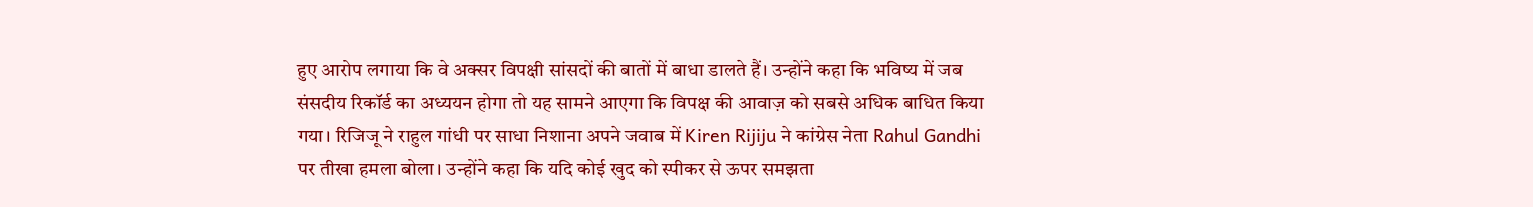हुए आरोप लगाया कि वे अक्सर विपक्षी सांसदों की बातों में बाधा डालते हैं। उन्होंने कहा कि भविष्य में जब संसदीय रिकॉर्ड का अध्ययन होगा तो यह सामने आएगा कि विपक्ष की आवाज़ को सबसे अधिक बाधित किया गया। रिजिजू ने राहुल गांधी पर साधा निशाना अपने जवाब में Kiren Rijiju ने कांग्रेस नेता Rahul Gandhi पर तीखा हमला बोला। उन्होंने कहा कि यदि कोई खुद को स्पीकर से ऊपर समझता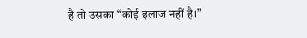है तो उसका “कोई इलाज नहीं है।”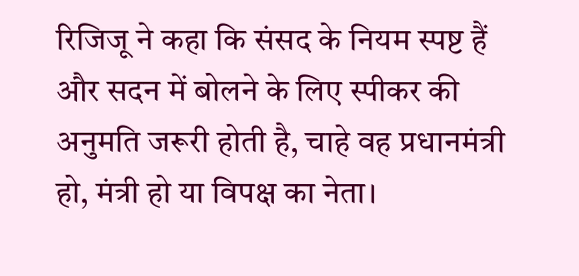रिजिजू ने कहा कि संसद के नियम स्पष्ट हैं और सदन में बोलने के लिए स्पीकर की अनुमति जरूरी होती है, चाहे वह प्रधानमंत्री हो, मंत्री हो या विपक्ष का नेता।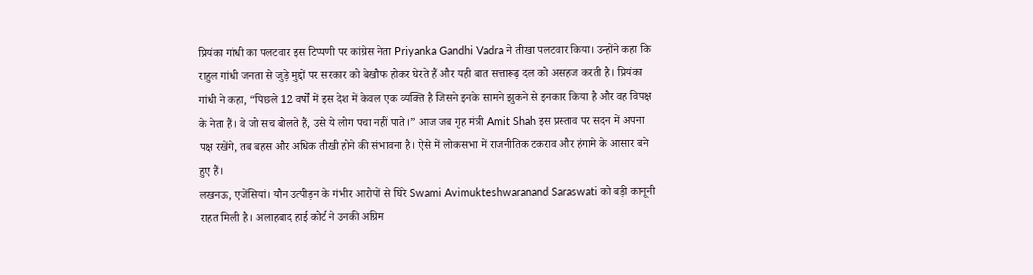प्रियंका गांधी का पलटवार इस टिप्पणी पर कांग्रेस नेता Priyanka Gandhi Vadra ने तीखा पलटवार किया। उन्होंने कहा कि राहुल गांधी जनता से जुड़े मुद्दों पर सरकार को बेखौफ होकर घेरते हैं और यही बात सत्तारूढ़ दल को असहज करती है। प्रियंका गांधी ने कहा, “पिछले 12 वर्षों में इस देश में केवल एक व्यक्ति है जिसने इनके सामने झुकने से इनकार किया है और वह विपक्ष के नेता हैं। वे जो सच बोलते हैं, उसे ये लोग पचा नहीं पाते।” आज जब गृह मंत्री Amit Shah इस प्रस्ताव पर सदन में अपना पक्ष रखेंगे, तब बहस और अधिक तीखी होने की संभावना है। ऐसे में लोकसभा में राजनीतिक टकराव और हंगामे के आसार बने हुए हैं।
लखनऊ, एजेंसियां। यौन उत्पीड़न के गंभीर आरोपों से घिरे Swami Avimukteshwaranand Saraswati को बड़ी कानूनी राहत मिली है। अलाहबाद हाई कोर्ट ने उनकी अग्रिम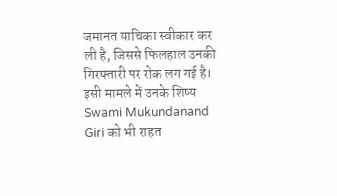जमानत याचिका स्वीकार कर ली है, जिससे फिलहाल उनकी गिरफ्तारी पर रोक लग गई है। इसी मामले में उनके शिष्य Swami Mukundanand Giri को भी राहत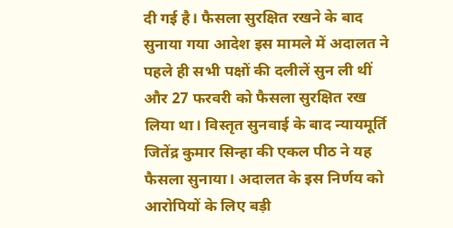दी गई है। फैसला सुरक्षित रखने के बाद सुनाया गया आदेश इस मामले में अदालत ने पहले ही सभी पक्षों की दलीलें सुन ली थीं और 27 फरवरी को फैसला सुरक्षित रख लिया था। विस्तृत सुनवाई के बाद न्यायमूर्ति जितेंद्र कुमार सिन्हा की एकल पीठ ने यह फैसला सुनाया। अदालत के इस निर्णय को आरोपियों के लिए बड़ी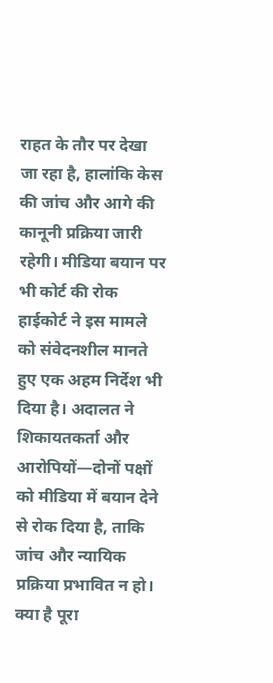राहत के तौर पर देखा जा रहा है, हालांकि केस की जांच और आगे की कानूनी प्रक्रिया जारी रहेगी। मीडिया बयान पर भी कोर्ट की रोक हाईकोर्ट ने इस मामले को संवेदनशील मानते हुए एक अहम निर्देश भी दिया है। अदालत ने शिकायतकर्ता और आरोपियों—दोनों पक्षों को मीडिया में बयान देने से रोक दिया है, ताकि जांच और न्यायिक प्रक्रिया प्रभावित न हो। क्या है पूरा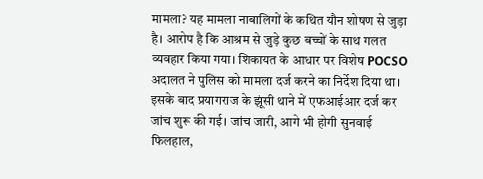मामला? यह मामला नाबालिगों के कथित यौन शोषण से जुड़ा है। आरोप है कि आश्रम से जुड़े कुछ बच्चों के साथ गलत व्यवहार किया गया। शिकायत के आधार पर विशेष POCSO अदालत ने पुलिस को मामला दर्ज करने का निर्देश दिया था। इसके बाद प्रयागराज के झूंसी थाने में एफआईआर दर्ज कर जांच शुरू की गई। जांच जारी, आगे भी होगी सुनवाई फिलहाल,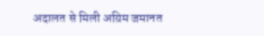अदालत से मिली अग्रिम जमानत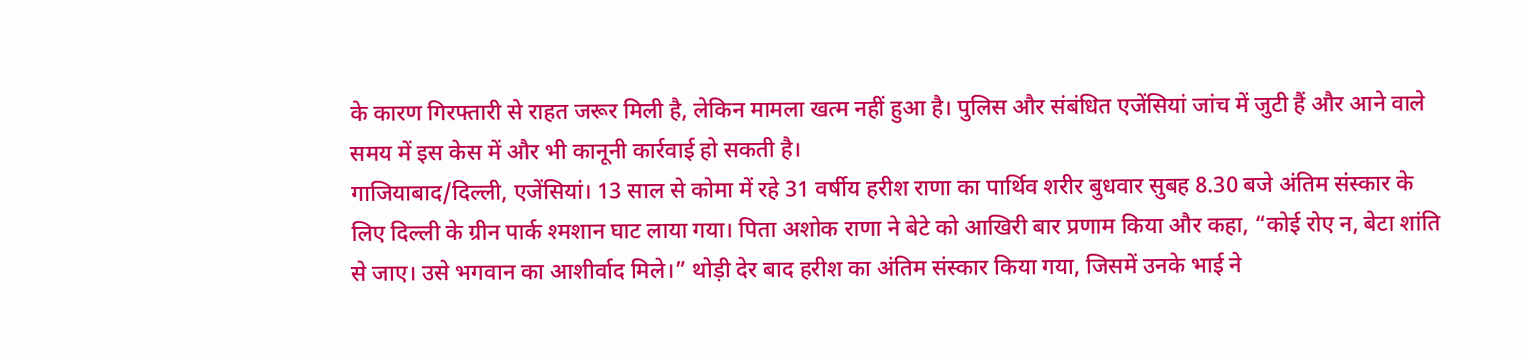के कारण गिरफ्तारी से राहत जरूर मिली है, लेकिन मामला खत्म नहीं हुआ है। पुलिस और संबंधित एजेंसियां जांच में जुटी हैं और आने वाले समय में इस केस में और भी कानूनी कार्रवाई हो सकती है।
गाजियाबाद/दिल्ली, एजेंसियां। 13 साल से कोमा में रहे 31 वर्षीय हरीश राणा का पार्थिव शरीर बुधवार सुबह 8.30 बजे अंतिम संस्कार के लिए दिल्ली के ग्रीन पार्क श्मशान घाट लाया गया। पिता अशोक राणा ने बेटे को आखिरी बार प्रणाम किया और कहा, “कोई रोए न, बेटा शांति से जाए। उसे भगवान का आशीर्वाद मिले।” थोड़ी देर बाद हरीश का अंतिम संस्कार किया गया, जिसमें उनके भाई ने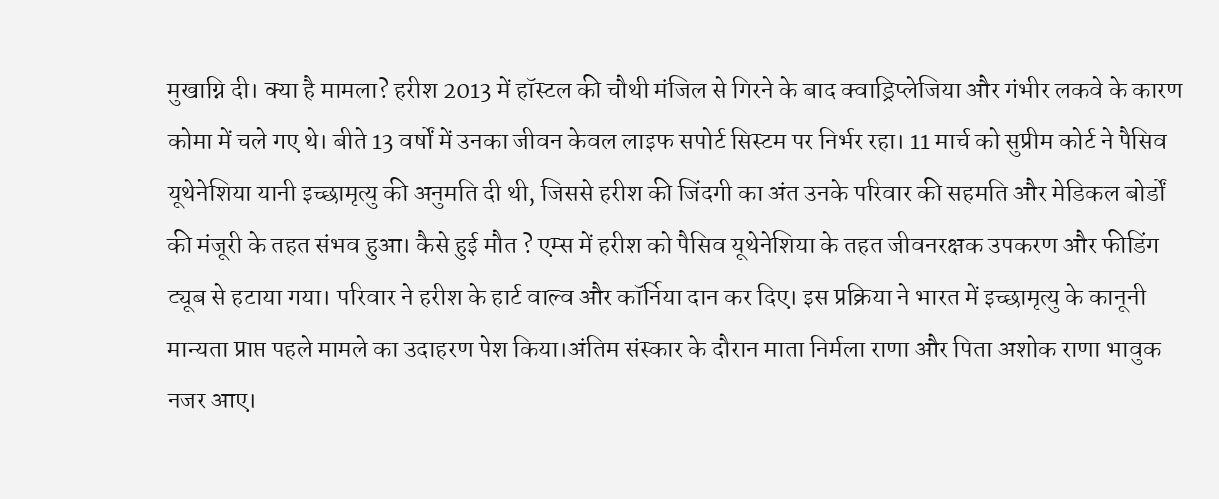मुखाग्नि दी। क्या है मामला? हरीश 2013 में हॉस्टल की चौथी मंजिल से गिरने के बाद क्वाड्रिप्लेजिया और गंभीर लकवे के कारण कोमा में चले गए थे। बीते 13 वर्षों में उनका जीवन केवल लाइफ सपोर्ट सिस्टम पर निर्भर रहा। 11 मार्च को सुप्रीम कोर्ट ने पैसिव यूथेनेशिया यानी इच्छामृत्यु की अनुमति दी थी, जिससे हरीश की जिंदगी का अंत उनके परिवार की सहमति और मेडिकल बोर्डों की मंजूरी के तहत संभव हुआ। कैसे हुई मौत ? एम्स में हरीश को पैसिव यूथेनेशिया के तहत जीवनरक्षक उपकरण और फीडिंग ट्यूब से हटाया गया। परिवार ने हरीश के हार्ट वाल्व और कॉर्निया दान कर दिए। इस प्रक्रिया ने भारत में इच्छामृत्यु के कानूनी मान्यता प्राप्त पहले मामले का उदाहरण पेश किया।अंतिम संस्कार के दौरान माता निर्मला राणा और पिता अशोक राणा भावुक नजर आए।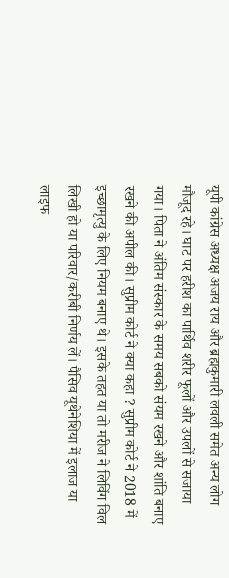यूपी कांग्रेस अध्यक्ष अजय राय और ब्रह्मकुमारी लवली समेत अन्य लोग मौजूद रहे। घाट पर हरीश का पार्थिव शरीर फूलों और उपलों से सजाया गया। पिता ने अंतिम संस्कार के समय सबको संयम रखने और शांति बनाए रखने की अपील की। सुप्रीम कोर्ट ने क्या कहा ? सुप्रीम कोर्ट ने 2018 में इच्छामृत्यु के लिए नियम बनाए थे। इसके तहत या तो मरीज ने लिविंग विल लिखी हो या परिवार/करीबी निर्णय लें। पैसिव यूथेनेशिया में इलाज या लाइफ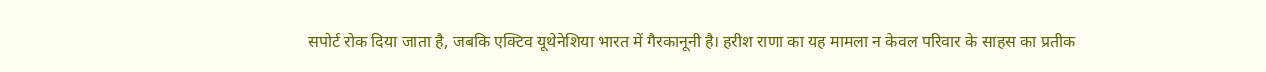सपोर्ट रोक दिया जाता है, जबकि एक्टिव यूथेनेशिया भारत में गैरकानूनी है। हरीश राणा का यह मामला न केवल परिवार के साहस का प्रतीक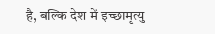है, बल्कि देश में इच्छामृत्यु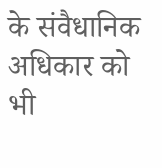के संवैधानिक अधिकार को भी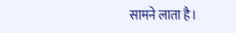सामने लाता है।